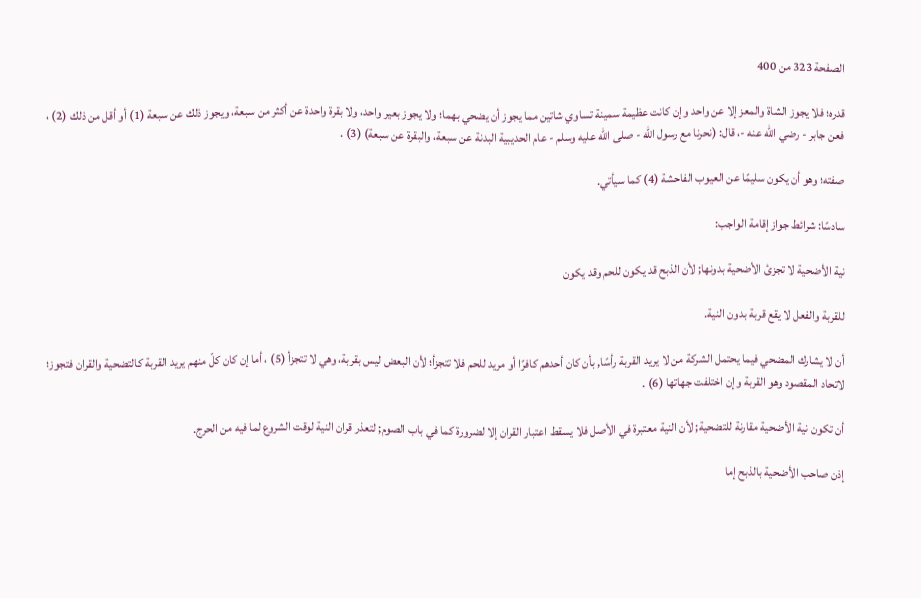الصفحة 323 من 400

قدره؛ فلا يجوز الشاة والمعز إلا عن واحد وإن كانت عظيمة سمينة تساوي شاتين مما يجوز أن يضحي بهما؛ ولا يجوز بعير واحد، ولا بقرة واحدة عن أكثر من سبعة، ويجوز ذلك عن سبعة (1) أو أقل من ذلك (2) ، فعن جابر - رضي الله عنه -، قال: (نحرنا مع رسول الله - صلى الله عليه وسلم - عام الحديبية البدنة عن سبعة، والبقرة عن سبعة) (3) .

صفته؛ وهو أن يكون سليمًا عن العيوب الفاحشة (4) كما سيأتي.

سادسًا: شرائط جواز إقامة الواجب:

نية الأضحية لا تجزئ الأضحية بدونها; لأن الذبح قد يكون للحم وقد يكون

للقربة والفعل لا يقع قربة بدون النية.

أن لا يشارك المضحي فيما يحتمل الشركة من لا يريد القربة رأسًا, بأن كان أحدهم كافرًا أو مريد للحم فلا تتجزأ؛ لأن البعض ليس بقربة، وهي لا تتجزأ (5) ، أما إن كان كلّ منهم يريد القربة كالتضحية والقران فتجوز؛ لاتحاد المقصود وهو القربة وإن اختلفت جهاتها (6) .

أن تكون نية الأضحية مقارنة للتضحية; لأن النية معتبرة في الأصل فلا يسقط اعتبار القران إلا لضرورة كما في باب الصوم; لتعذر قران النية لوقت الشروع لما فيه من الحرج.

إذن صاحب الأضحية بالذبح إما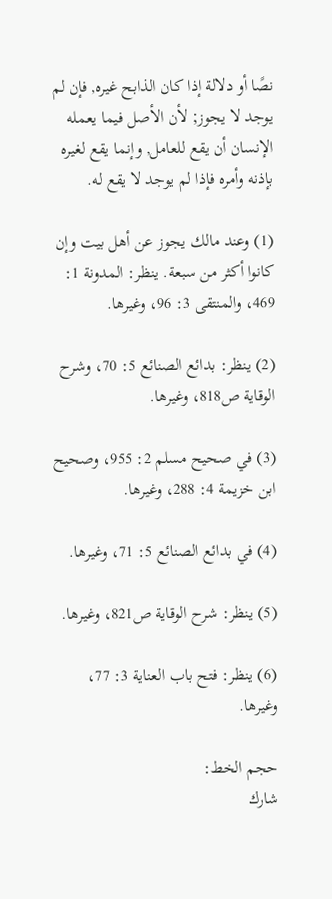نصًا أو دلالة إذا كان الذابح غيره, فإن لم يوجد لا يجوز; لأن الأصل فيما يعمله الإنسان أن يقع للعامل, وإنما يقع لغيره بإذنه وأمره فإذا لم يوجد لا يقع له.

(1) وعند مالك يجوز عن أهل بيت وإن كانوا أكثر من سبعة. ينظر: المدونة 1: 469، والمنتقى 3: 96، وغيرها.

(2) ينظر: بدائع الصنائع 5: 70، وشرح الوقاية ص818، وغيرها.

(3) في صحيح مسلم 2: 955، وصحيح ابن خزيمة 4: 288، وغيرها.

(4) في بدائع الصنائع 5: 71، وغيرها.

(5) ينظر: شرح الوقاية ص821، وغيرها.

(6) ينظر: فتح باب العناية 3: 77، وغيرها.

حجم الخط:
شارك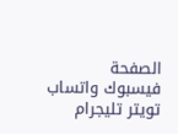الصفحة
فيسبوك واتساب تويتر تليجرام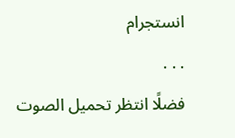انستجرام
. . .
فضلًا انتظر تحميل الصوت